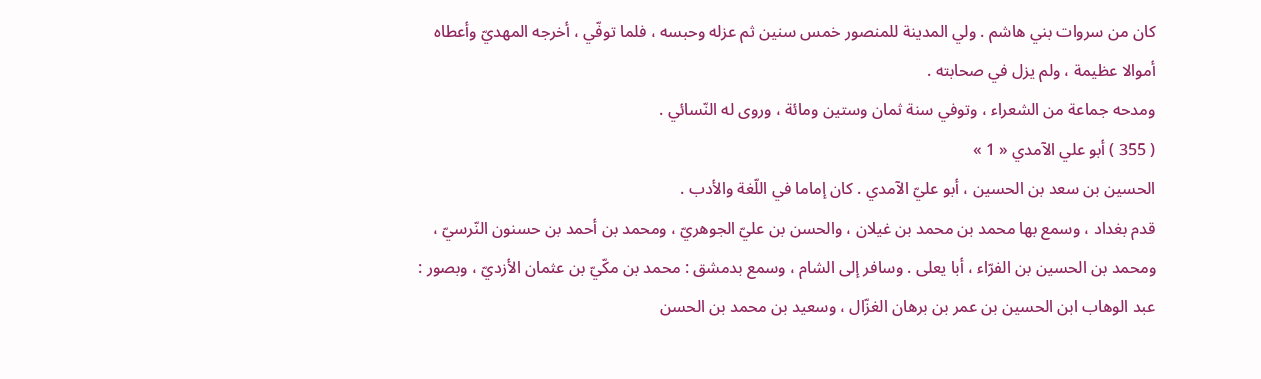كان من سروات بني هاشم . ولي المدينة للمنصور خمس سنين ثم عزله وحبسه ، فلما توفّي ، أخرجه المهديّ وأعطاه أموالا عظيمة ، ولم يزل في صحابته .
ومدحه جماعة من الشعراء ، وتوفي سنة ثمان وستين ومائة ، وروى له النّسائي .
( 355 ) أبو علي الآمدي « 1 »
الحسين بن سعد بن الحسين ، أبو عليّ الآمدي . كان إماما في اللّغة والأدب .
قدم بغداد ، وسمع بها محمد بن محمد بن غيلان ، والحسن بن عليّ الجوهريّ ، ومحمد بن أحمد بن حسنون النّرسيّ ، ومحمد بن الحسين بن الفرّاء ، أبا يعلى . وسافر إلى الشام ، وسمع بدمشق : محمد بن مكّيّ بن عثمان الأزديّ ، وبصور : عبد الوهاب ابن الحسين بن عمر بن برهان الغزّال ، وسعيد بن محمد بن الحسن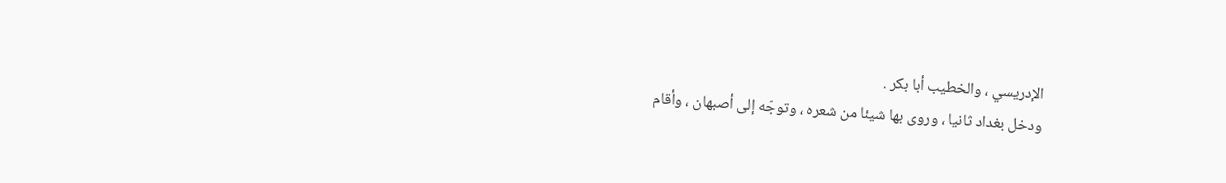الإدريسي ، والخطيب أبا بكر .
ودخل بغداد ثانيا ، وروى بها شيئا من شعره ، وتوجّه إلى أصبهان ، وأقام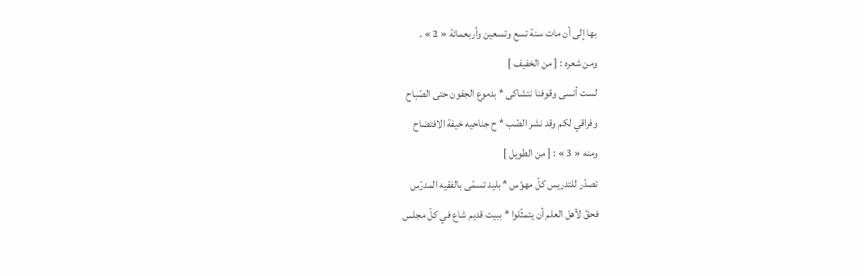بها إلى أن مات سنة تسع وتسعين وأربعمائة « 2 » .
ومن شعره : [ من الخفيف ]
لست أنسى وقوفنا نتشاكى * بدموع الجفون حتى الصّباح
وفراقي لكم وقد نشر الصّب * ح جناحيه خيفة الافتضاح
ومنه « 3 » : [ من الطويل ]
تصدّر للتدريس كلّ مهوّس * بليد تسمّى بالفقيه المدرّس
فحقّ لأهل العلم أن يتمثّلوا * ببيت قديم شاع في كلّ مجلس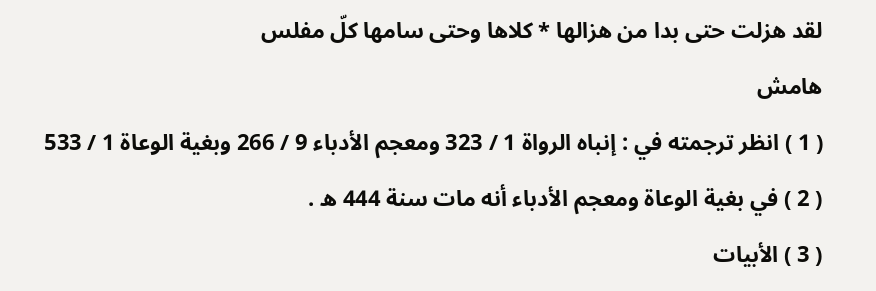لقد هزلت حتى بدا من هزالها * كلاها وحتى سامها كلّ مفلس
هامش
( 1 ) انظر ترجمته في : إنباه الرواة 1 / 323 ومعجم الأدباء 9 / 266 وبغية الوعاة 1 / 533
( 2 ) في بغية الوعاة ومعجم الأدباء أنه مات سنة 444 ه .
( 3 ) الأبيات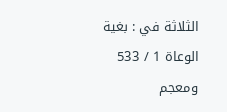الثلاثة في : بغية الوعاة 1 / 533 ومعجم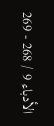الأدباء 9 / 268 - 269